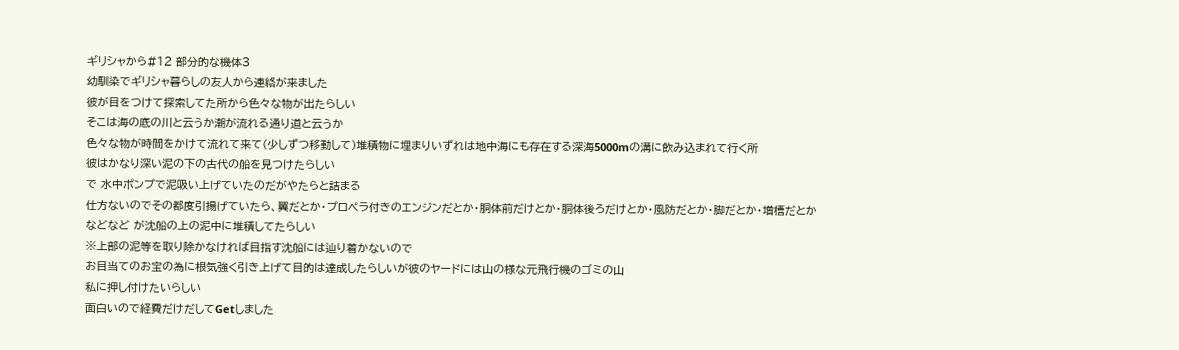ギリシャから#12 部分的な機体3
幼馴染でギリシャ暮らしの友人から連絡が来ました
彼が目をつけて探索してた所から色々な物が出たらしい
そこは海の底の川と云うか潮が流れる通り道と云うか
色々な物が時間をかけて流れて来て(少しずつ移動して)堆積物に埋まりいずれは地中海にも存在する深海5000mの溝に飲み込まれて行く所
彼はかなり深い泥の下の古代の船を見つけたらしい
で 水中ポンプで泥吸い上げていたのだがやたらと詰まる
仕方ないのでその都度引揚げていたら、翼だとか・プロペラ付きのエンジンだとか・胴体前だけとか・胴体後ろだけとか・風防だとか・脚だとか・増槽だとか などなど が沈船の上の泥中に堆積してたらしい
※上部の泥等を取り除かなければ目指す沈船には辿り着かないので
お目当てのお宝の為に根気強く引き上げて目的は達成したらしいが彼のヤードには山の様な元飛行機のゴミの山
私に押し付けたいらしい
面白いので経費だけだしてGetしました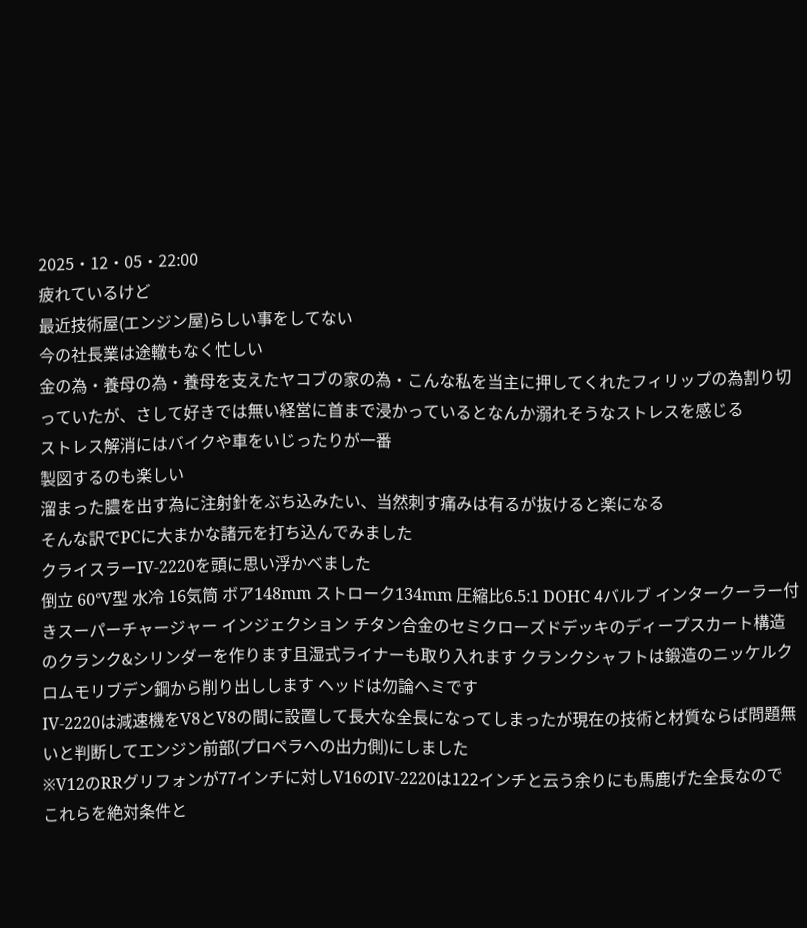2025・12・05・22:00
疲れているけど
最近技術屋(エンジン屋)らしい事をしてない
今の社長業は途轍もなく忙しい
金の為・養母の為・養母を支えたヤコブの家の為・こんな私を当主に押してくれたフィリップの為割り切っていたが、さして好きでは無い経営に首まで浸かっているとなんか溺れそうなストレスを感じる
ストレス解消にはバイクや車をいじったりが一番
製図するのも楽しい
溜まった膿を出す為に注射針をぶち込みたい、当然刺す痛みは有るが抜けると楽になる
そんな訳でPCに大まかな諸元を打ち込んでみました
クライスラーIV-2220を頭に思い浮かべました
倒立 60°V型 水冷 16気筒 ボア148mm ストローク134mm 圧縮比6.5:1 DOHC 4バルブ インタークーラー付きスーパーチャージャー インジェクション チタン合金のセミクローズドデッキのディープスカート構造のクランク&シリンダーを作ります且湿式ライナーも取り入れます クランクシャフトは鍛造のニッケルクロムモリブデン鋼から削り出しします ヘッドは勿論ヘミです
IV-2220は減速機をV8とV8の間に設置して長大な全長になってしまったが現在の技術と材質ならば問題無いと判断してエンジン前部(プロペラへの出力側)にしました
※V12のRRグリフォンが77インチに対しV16のIV-2220は122インチと云う余りにも馬鹿げた全長なので
これらを絶対条件と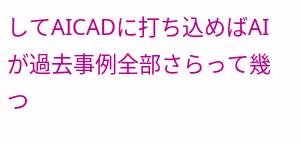してAICADに打ち込めばAIが過去事例全部さらって幾つ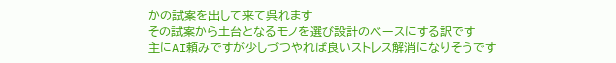かの試案を出して来て呉れます
その試案から土台となるモノを選び設計のベースにする訳です
主にAI頼みですが少しづつやれば良いストレス解消になりそうです